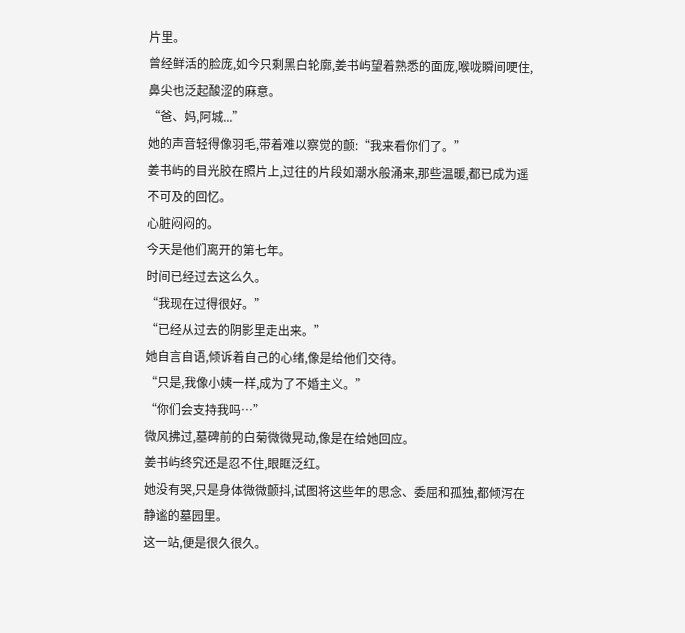片里。
曾经鲜活的脸庞,如今只剩黑白轮廓,姜书屿望着熟悉的面庞,喉咙瞬间哽住,鼻尖也泛起酸涩的麻意。
“爸、妈,阿城...”
她的声音轻得像羽毛,带着难以察觉的颤:“我来看你们了。”
姜书屿的目光胶在照片上,过往的片段如潮水般涌来,那些温暖,都已成为遥不可及的回忆。
心脏闷闷的。
今天是他们离开的第七年。
时间已经过去这么久。
“我现在过得很好。”
“已经从过去的阴影里走出来。”
她自言自语,倾诉着自己的心绪,像是给他们交待。
“只是,我像小姨一样,成为了不婚主义。”
“你们会支持我吗…”
微风拂过,墓碑前的白菊微微晃动,像是在给她回应。
姜书屿终究还是忍不住,眼眶泛红。
她没有哭,只是身体微微颤抖,试图将这些年的思念、委屈和孤独,都倾泻在静谧的墓园里。
这一站,便是很久很久。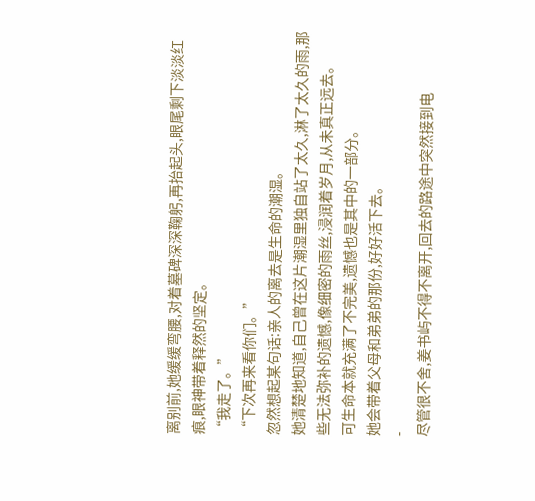离别前,她缓缓弯腰,对着墓碑深深鞠躬,再抬起头,眼尾剩下淡淡红痕,眼神带着释然的坚定。
“我走了。”
“下次再来看你们。”
忽然想起某句话:亲人的离去是生命的潮湿。
她清楚地知道,自己曾在这片潮湿里独自站了太久,淋了太久的雨,那些无法弥补的遗憾,像细密的雨丝,浸润着岁月,从未真正远去。
可生命本就充满了不完美,遗憾也是其中的一部分。
她会带着父母和弟弟的那份,好好活下去。
-
尽管很不舍,姜书屿不得不离开,回去的路途中突然接到电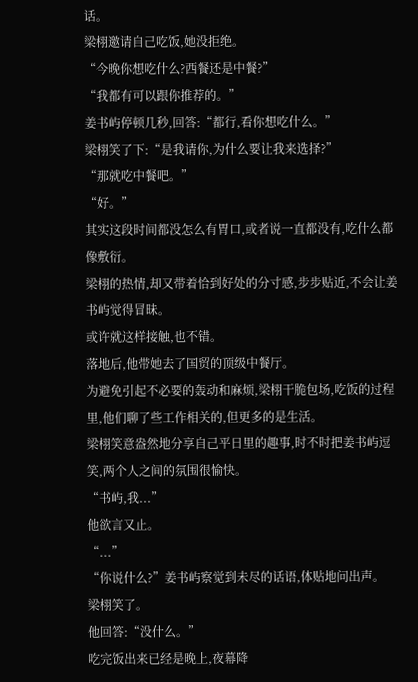话。
梁栩邀请自己吃饭,她没拒绝。
“今晚你想吃什么?西餐还是中餐?”
“我都有可以跟你推荐的。”
姜书屿停顿几秒,回答:“都行,看你想吃什么。”
梁栩笑了下:“是我请你,为什么要让我来选择?”
“那就吃中餐吧。”
“好。”
其实这段时间都没怎么有胃口,或者说一直都没有,吃什么都像敷衍。
梁栩的热情,却又带着恰到好处的分寸感,步步贴近,不会让姜书屿觉得冒昧。
或许就这样接触,也不错。
落地后,他带她去了国贸的顶级中餐厅。
为避免引起不必要的轰动和麻烦,梁栩干脆包场,吃饭的过程里,他们聊了些工作相关的,但更多的是生活。
梁栩笑意盎然地分享自己平日里的趣事,时不时把姜书屿逗笑,两个人之间的氛围很愉快。
“书屿,我...”
他欲言又止。
“...”
“你说什么?”姜书屿察觉到未尽的话语,体贴地问出声。
梁栩笑了。
他回答:“没什么。”
吃完饭出来已经是晚上,夜幕降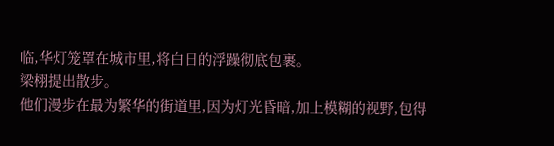临,华灯笼罩在城市里,将白日的浮躁彻底包裹。
梁栩提出散步。
他们漫步在最为繁华的街道里,因为灯光昏暗,加上模糊的视野,包得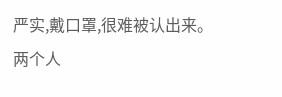严实,戴口罩,很难被认出来。
两个人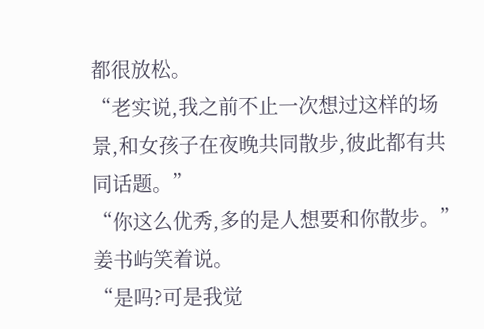都很放松。
“老实说,我之前不止一次想过这样的场景,和女孩子在夜晚共同散步,彼此都有共同话题。”
“你这么优秀,多的是人想要和你散步。”姜书屿笑着说。
“是吗?可是我觉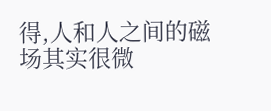得,人和人之间的磁场其实很微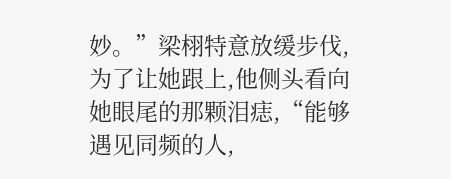妙。”梁栩特意放缓步伐,为了让她跟上,他侧头看向她眼尾的那颗泪痣,“能够遇见同频的人,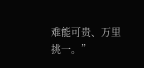难能可贵、万里挑一。”